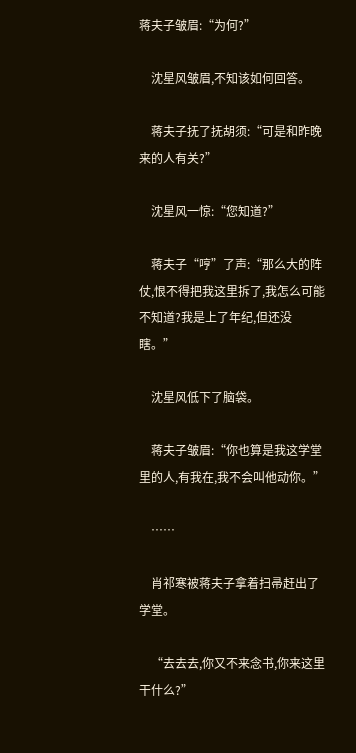蒋夫子皱眉:“为何?”

    沈星风皱眉,不知该如何回答。

    蒋夫子抚了抚胡须:“可是和昨晚来的人有关?”

    沈星风一惊:“您知道?”

    蒋夫子“哼”了声:“那么大的阵仗,恨不得把我这里拆了,我怎么可能不知道?我是上了年纪,但还没瞎。”

    沈星风低下了脑袋。

    蒋夫子皱眉:“你也算是我这学堂里的人,有我在,我不会叫他动你。”

    ……

    肖祁寒被蒋夫子拿着扫帚赶出了学堂。

    “去去去,你又不来念书,你来这里干什么?”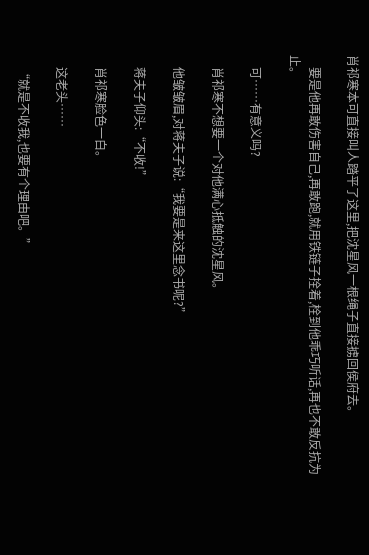肖祁寒本可直接叫人踏平了这里,把沈星风一根绳子直接掳回侯府去。

    要是他再敢伤害自己,再敢跑,就用铁链子拴着,栓到他乖巧听话,再也不敢反抗为止。

    可……有意义吗?

    肖祁寒不想要一个对他满心抵触的沈星风。

    他皱皱眉,对蒋夫子说:“我要是来这里念书呢?”

    蒋夫子仰头:“不收!”

    肖祁寒脸色一白。

    这老头……

    “就是不收我,也要有个理由吧。”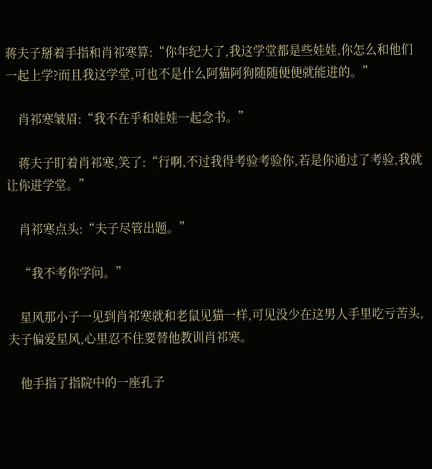蒋夫子掰着手指和肖祁寒算:“你年纪大了,我这学堂都是些娃娃,你怎么和他们一起上学?而且我这学堂,可也不是什么阿猫阿狗随随便便就能进的。”

    肖祁寒皱眉:“我不在乎和娃娃一起念书。”

    蒋夫子盯着肖祁寒,笑了:“行啊,不过我得考验考验你,若是你通过了考验,我就让你进学堂。”

    肖祁寒点头:“夫子尽管出题。”

    “我不考你学问。”

    星风那小子一见到肖祁寒就和老鼠见猫一样,可见没少在这男人手里吃亏苦头,夫子偏爱星风,心里忍不住要替他教训肖祁寒。

    他手指了指院中的一座孔子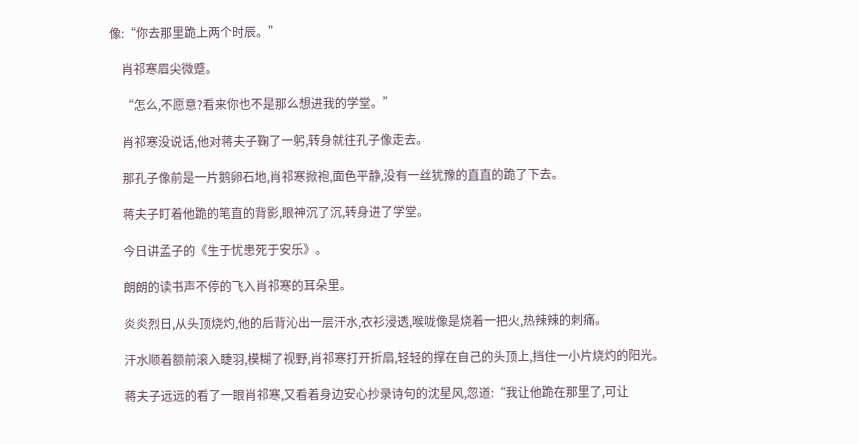像:“你去那里跪上两个时辰。”

    肖祁寒眉尖微蹙。

    “怎么,不愿意?看来你也不是那么想进我的学堂。”

    肖祁寒没说话,他对蒋夫子鞠了一躬,转身就往孔子像走去。

    那孔子像前是一片鹅卵石地,肖祁寒掀袍,面色平静,没有一丝犹豫的直直的跪了下去。

    蒋夫子盯着他跪的笔直的背影,眼神沉了沉,转身进了学堂。

    今日讲孟子的《生于忧患死于安乐》。

    朗朗的读书声不停的飞入肖祁寒的耳朵里。

    炎炎烈日,从头顶烧灼,他的后背沁出一层汗水,衣衫浸透,喉咙像是烧着一把火,热辣辣的刺痛。

    汗水顺着额前滚入睫羽,模糊了视野,肖祁寒打开折扇,轻轻的撑在自己的头顶上,挡住一小片烧灼的阳光。

    蒋夫子远远的看了一眼肖祁寒,又看着身边安心抄录诗句的沈星风,忽道:“我让他跪在那里了,可让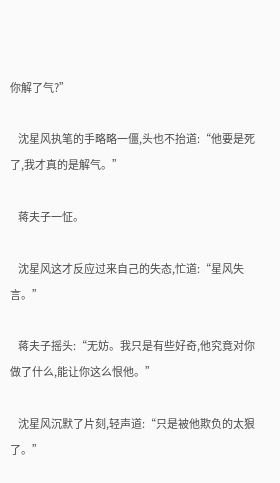你解了气?”

    沈星风执笔的手略略一僵,头也不抬道:“他要是死了,我才真的是解气。”

    蒋夫子一怔。

    沈星风这才反应过来自己的失态,忙道:“星风失言。”

    蒋夫子摇头:“无妨。我只是有些好奇,他究竟对你做了什么,能让你这么恨他。”

    沈星风沉默了片刻,轻声道:“只是被他欺负的太狠了。”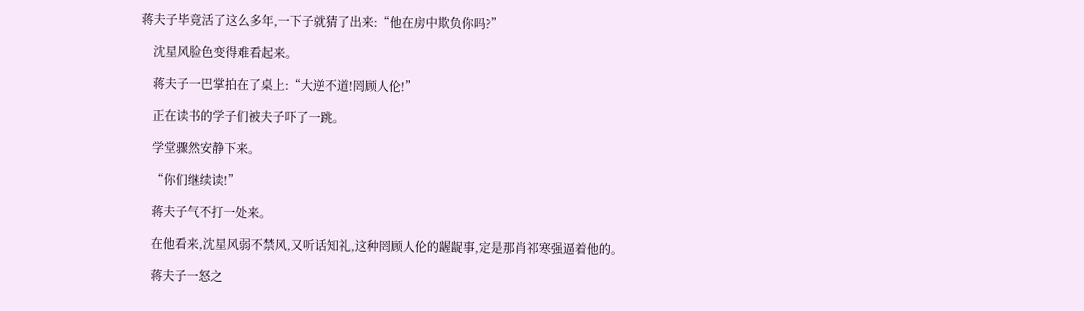蒋夫子毕竟活了这么多年,一下子就猜了出来:“他在房中欺负你吗?”

    沈星风脸色变得难看起来。

    蒋夫子一巴掌拍在了桌上:“大逆不道!罔顾人伦!”

    正在读书的学子们被夫子吓了一跳。

    学堂骤然安静下来。

    “你们继续读!”

    蒋夫子气不打一处来。

    在他看来,沈星风弱不禁风,又听话知礼,这种罔顾人伦的龌龊事,定是那肖祁寒强逼着他的。

    蒋夫子一怒之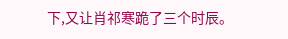下,又让肖祁寒跪了三个时辰。